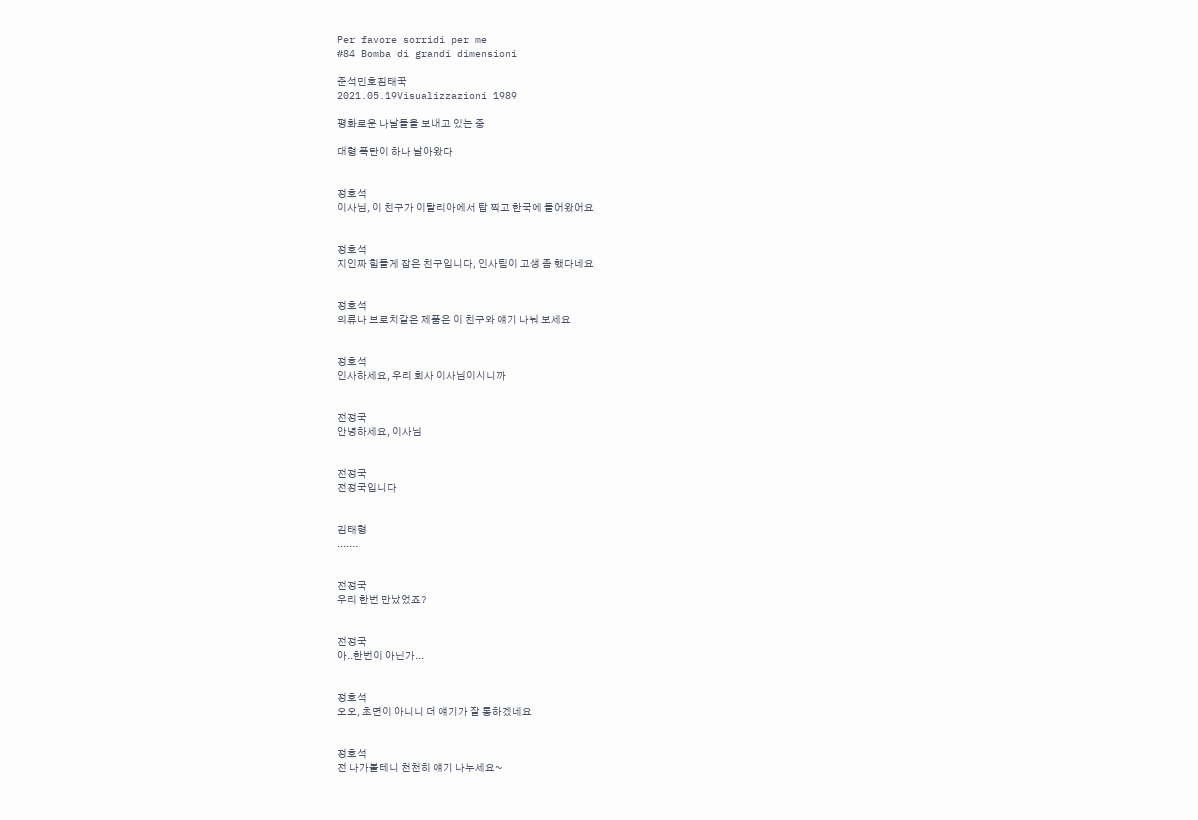Per favore sorridi per me
#84 Bomba di grandi dimensioni

준석민호짐태꾹
2021.05.19Visualizzazioni 1989

평화로운 나날들을 보내고 있는 중

대형 폭탄이 하나 날아왔다


정호석
이사님, 이 친구가 이탈리아에서 탑 찍고 한국에 들어왔어요


정호석
지인짜 힘들게 잡은 친구입니다, 인사팀이 고생 좀 했다네요


정호석
의류나 브로치같은 제품은 이 친구와 얘기 나눠 보세요


정호석
인사하세요, 우리 회사 이사님이시니까


전정국
안녕하세요, 이사님


전정국
전정국입니다


김태형
.......


전정국
우리 한번 만났었죠?


전정국
아..한번이 아닌가...


정호석
오오, 초면이 아니니 더 얘기가 잘 통하겠네요


정호석
전 나가볼테니 천천히 얘기 나누세요~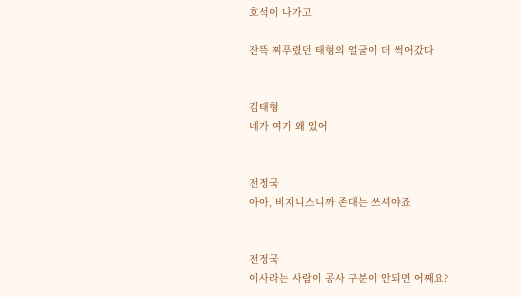호석이 나가고

잔뜩 찌푸렸던 태형의 얼굴이 더 썩어갔다


김태형
네가 여기 왜 있어


전정국
아아, 비지니스니까 존대는 쓰셔야죠


전정국
이사라는 사람이 공사 구분이 안되면 어째요?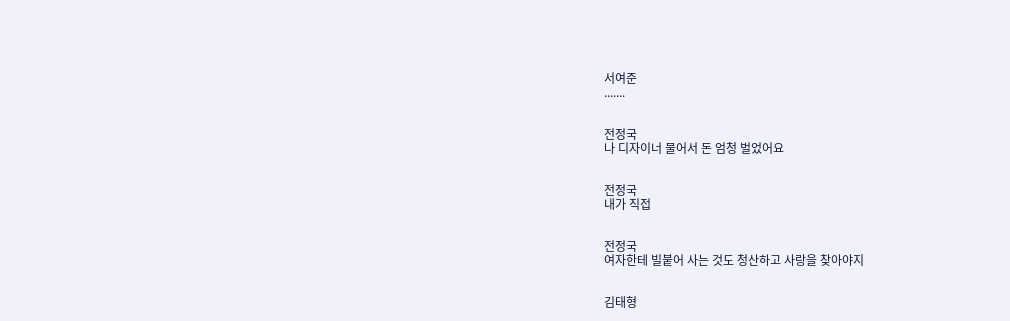서여준
.......


전정국
나 디자이너 물어서 돈 엄청 벌었어요


전정국
내가 직접


전정국
여자한테 빌붙어 사는 것도 청산하고 사랑을 찾아야지


김태형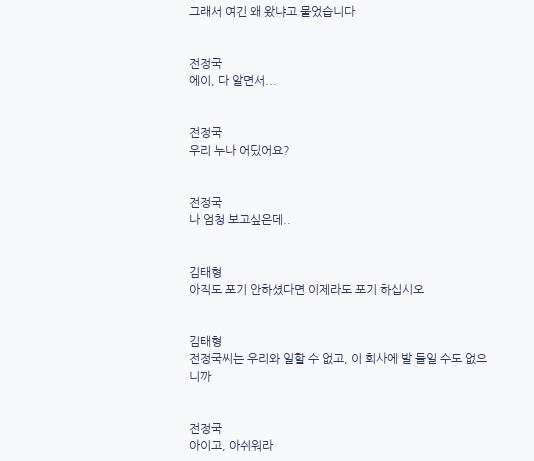그래서 여긴 왜 왔냐고 물었습니다


전정국
에이, 다 알면서...


전정국
우리 누나 어딨어요?


전정국
나 엄청 보고싶은데..


김태형
아직도 포기 안하셨다면 이제라도 포기 하십시오


김태형
전정국씨는 우리와 일할 수 없고, 이 회사에 발 들일 수도 없으니까


전정국
아이고, 아쉬워라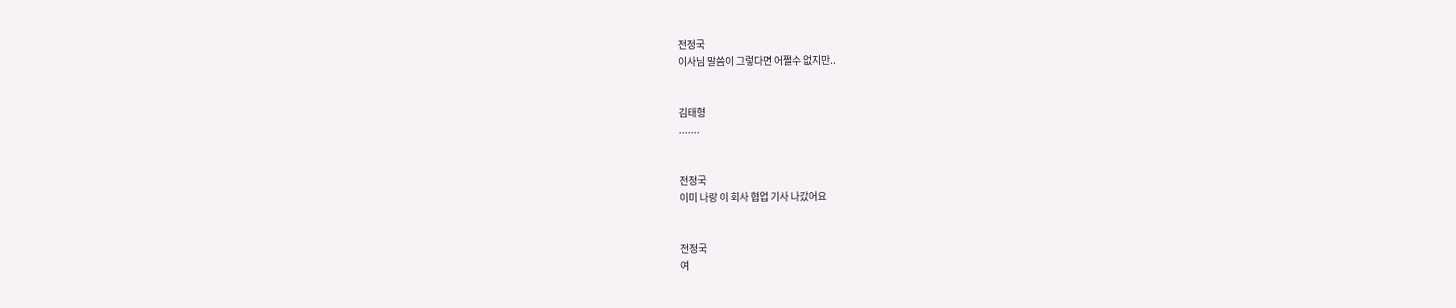전정국
이사님 말씀이 그렇다면 어쩔수 없지만..


김태형
.......


전정국
이미 나랑 이 회사 협업 기사 나갔어요


전정국
여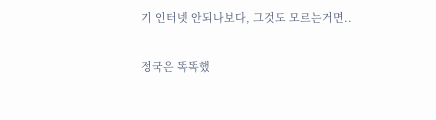기 인터넷 안되나보다, 그것도 모르는거면..

정국은 똑똑했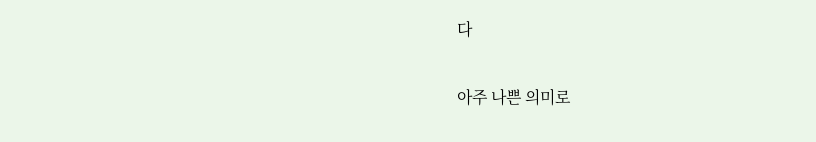다

아주 나쁜 의미로